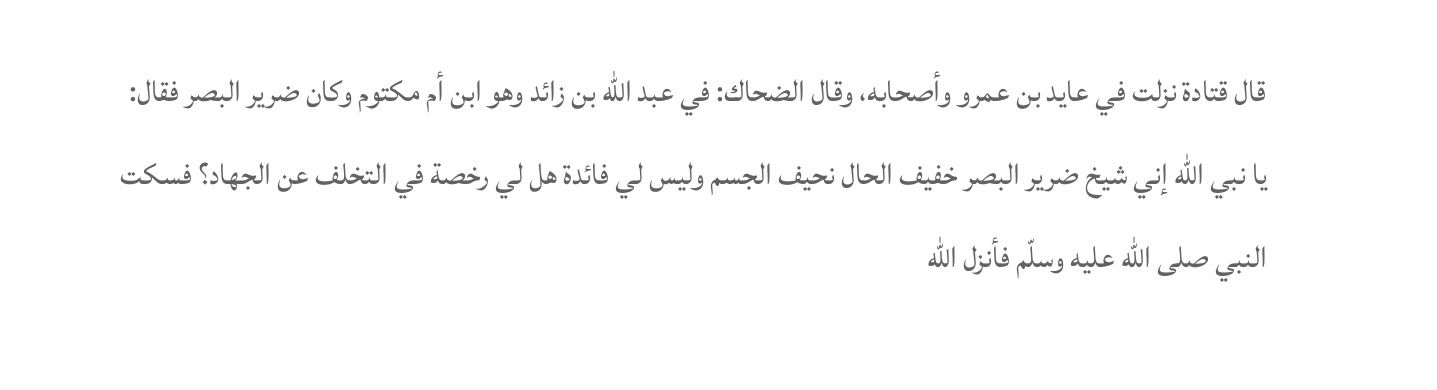قال قتادة نزلت في عايد بن عمرو وأصحابه، وقال الضحاك: في عبد الله بن زائد وهو ابن أم مكتوم وكان ضرير البصر فقال: يا نبي الله إني شيخ ضرير البصر خفيف الحال نحيف الجسم وليس لي فائدة هل لي رخصة في التخلف عن الجهاد؟ فسكت النبي صلى الله عليه وسلّم فأنزل الله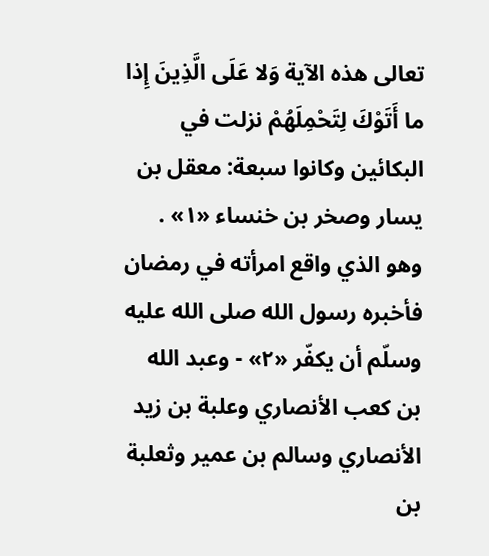تعالى هذه الآية وَلا عَلَى الَّذِينَ إِذا ما أَتَوْكَ لِتَحْمِلَهُمْ نزلت في البكائين وكانوا سبعة: معقل بن يسار وصخر بن خنساء «١» . وهو الذي واقع امرأته في رمضان فأخبره رسول الله صلى الله عليه وسلّم أن يكفّر «٢» - وعبد الله بن كعب الأنصاري وعلبة بن زيد الأنصاري وسالم بن عمير وثعلبة بن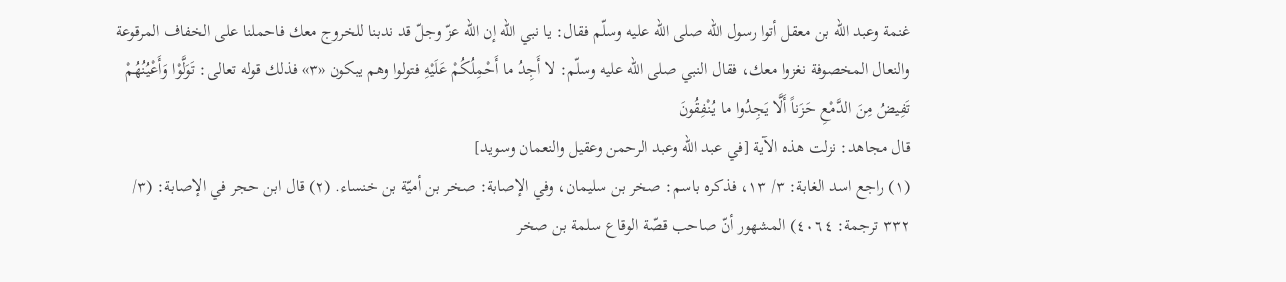غنمة وعبد الله بن معقل أتوا رسول الله صلى الله عليه وسلّم فقال: يا نبي الله إن الله عزّ وجلّ قد ندبنا للخروج معك فاحملنا على الخفاف المرقوعة والنعال المخصوفة نغزوا معك، فقال النبي صلى الله عليه وسلّم: لا أَجِدُ ما أَحْمِلُكُمْ عَلَيْهِ فتولوا وهم يبكون «٣» فذلك قوله تعالى: تَوَلَّوْا وَأَعْيُنُهُمْ تَفِيضُ مِنَ الدَّمْعِ حَزَناً أَلَّا يَجِدُوا ما يُنْفِقُونَ
قال مجاهد: نزلت هذه الآية [في عبد الله وعبد الرحمن وعقيل والنعمان وسويد]
(١) راجع اسد الغابة: ٣/ ١٣، فذكره باسم: صخر بن سليمان، وفي الإصابة: صخر بن أميّة بن خنساء. (٢) قال ابن حجر في الإصابة: (٣/ ٣٣٢ ترجمة: ٤٠٦٤) المشهور أنّ صاحب قصّة الوقاع سلمة بن صخر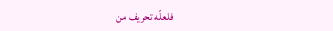فلعلّه تحريف من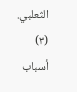الثعلبي. (٣) أسباب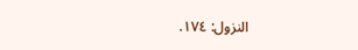النزول: ١٧٤.